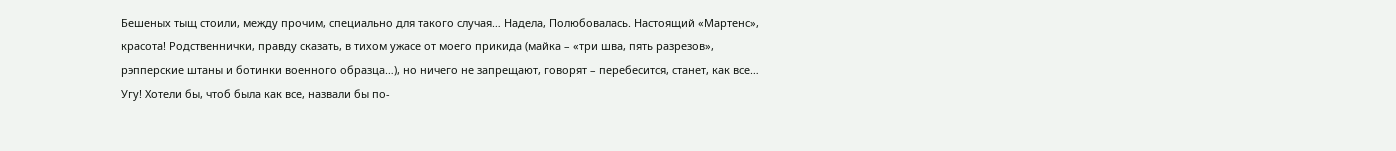Бешеных тыщ стоили, между прочим, специально для такого случая… Надела, Полюбовалась. Настоящий «Мартенс», красота! Родственнички, правду сказать, в тихом ужасе от моего прикида (майка – «три шва, пять разрезов», рэпперские штаны и ботинки военного образца…), но ничего не запрещают, говорят – перебесится, станет, как все… Угу! Хотели бы, чтоб была как все, назвали бы по-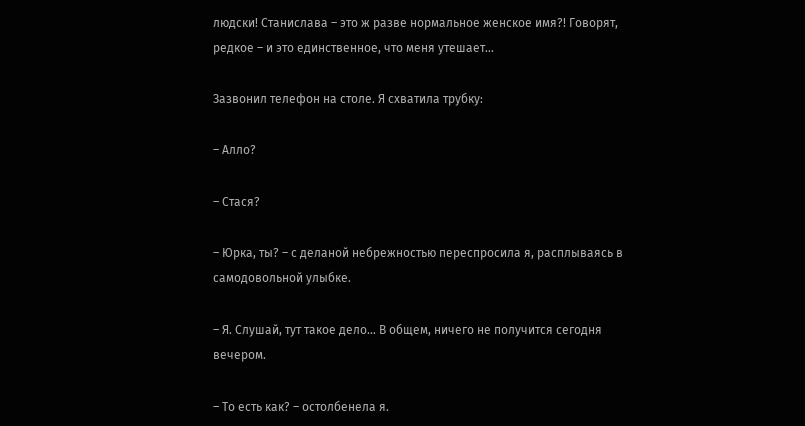людски! Станислава – это ж разве нормальное женское имя?! Говорят, редкое – и это единственное, что меня утешает…

Зазвонил телефон на столе. Я схватила трубку:

– Алло?

– Стася?

– Юрка, ты? – с деланой небрежностью переспросила я, расплываясь в самодовольной улыбке.

– Я. Слушай, тут такое дело… В общем, ничего не получится сегодня вечером.

– То есть как? – остолбенела я.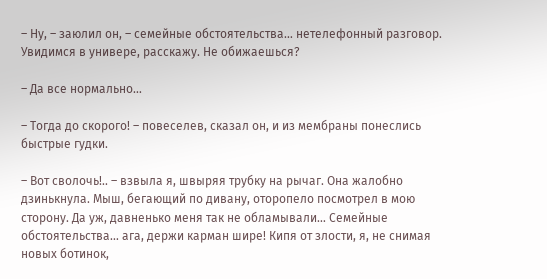– Ну, – заюлил он, – семейные обстоятельства… нетелефонный разговор. Увидимся в универе, расскажу. Не обижаешься?

– Да все нормально…

– Тогда до скорого! – повеселев, сказал он, и из мембраны понеслись быстрые гудки.

– Вот сволочь!.. – взвыла я, швыряя трубку на рычаг. Она жалобно дзинькнула. Мыш, бегающий по дивану, оторопело посмотрел в мою сторону. Да уж, давненько меня так не обламывали… Семейные обстоятельства… ага, держи карман шире! Кипя от злости, я, не снимая новых ботинок,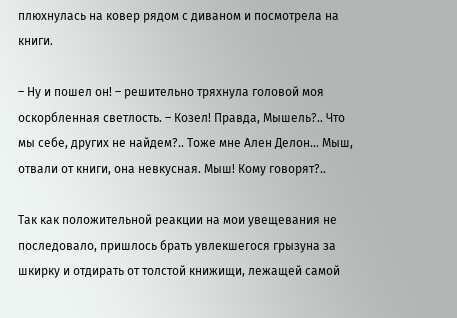плюхнулась на ковер рядом с диваном и посмотрела на книги.

– Ну и пошел он! – решительно тряхнула головой моя оскорбленная светлость. – Козел! Правда, Мышель?.. Что мы себе, других не найдем?.. Тоже мне Ален Делон… Мыш, отвали от книги, она невкусная. Мыш! Кому говорят?..

Так как положительной реакции на мои увещевания не последовало, пришлось брать увлекшегося грызуна за шкирку и отдирать от толстой книжищи, лежащей самой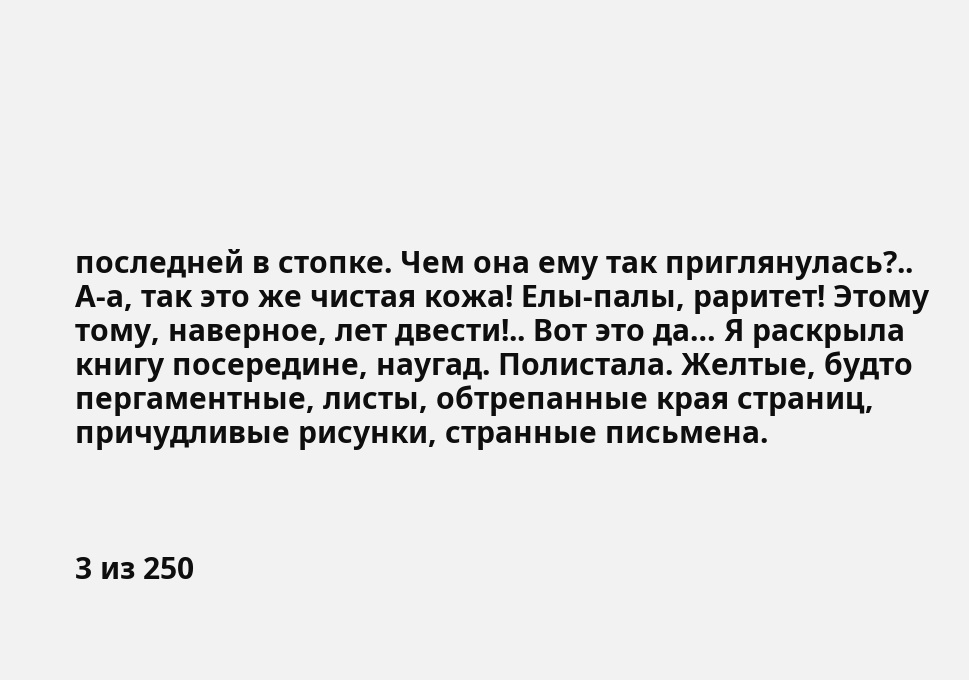последней в стопке. Чем она ему так приглянулась?.. А-а, так это же чистая кожа! Елы-палы, раритет! Этому тому, наверное, лет двести!.. Вот это да… Я раскрыла книгу посередине, наугад. Полистала. Желтые, будто пергаментные, листы, обтрепанные края страниц, причудливые рисунки, странные письмена.



3 из 250